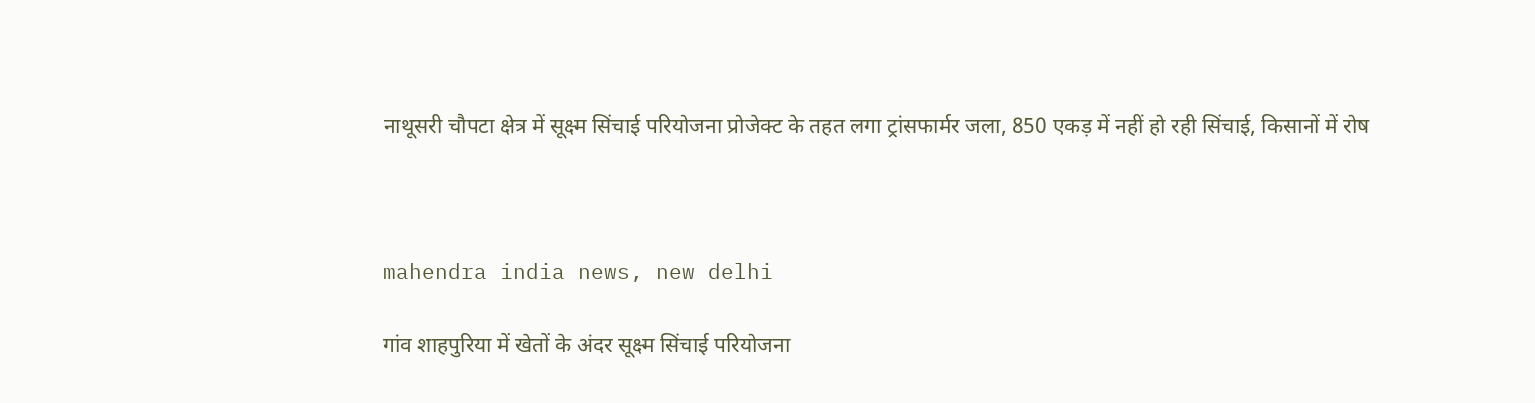नाथूसरी चौपटा क्षेत्र में सूक्ष्म सिंचाई परियोजना प्रोजेक्ट के तहत लगा ट्रांसफार्मर जला, 850 एकड़ में नहीं हो रही सिंचाई, किसानों में रोष



mahendra india news, new delhi

गांव शाहपुरिया में खेतों के अंदर सूक्ष्म सिंचाई परियोजना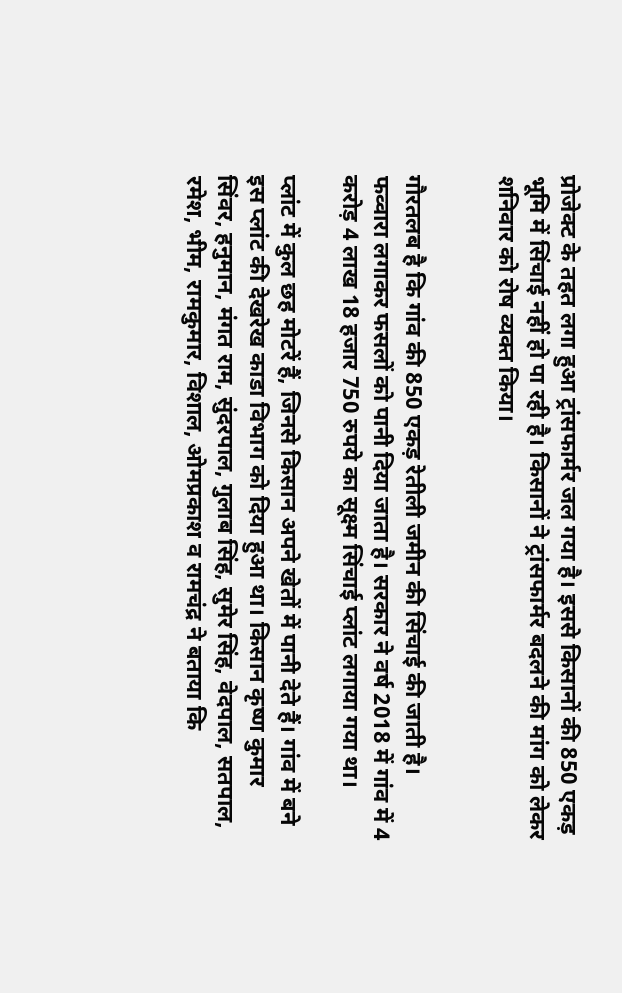प्रोजेक्ट के तहत लगा हुआ ट्रांसफार्मर जल गया है। इससे किसानों की 850 एकड़ भूमि में सिंचाई नहीं हो पा रही है। किसानों ने ट्रांसफार्मर बदलने की मांग को लेकर शनिवार को रोष व्यक्त किया।


गौरतलब है कि गांव की 850 एकड़ रेतीली जमीन की सिंचाई की जाती है। फव्वारा लगाकर फसलों को पानी दिया जाता है। सरकार ने वर्ष 2018 में गांव में 4 करोड़ 4 लाख 18 हजार 750 रुपये का सूक्ष्म सिंचाई प्लांट लगाया गया था।

प्लांट में कुल छह मोटरें हैं, जिनसे किसान अपने खेतों में पानी देते हैं। गांव में बने इस प्लांट की देखरेख काडा विभाग को दिया हुआ था। किसान कृष्ण कुमार सिंवर, हनुमान, मंगत राम, सुंदरपाल, गुलाब सिंह, सुमेर सिंह, वेदपाल, सतपाल, रमेश, भीम, रामकुमार, विशाल, ओमप्रकाश व रामचंद्र ने बताया कि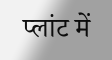प्लांट में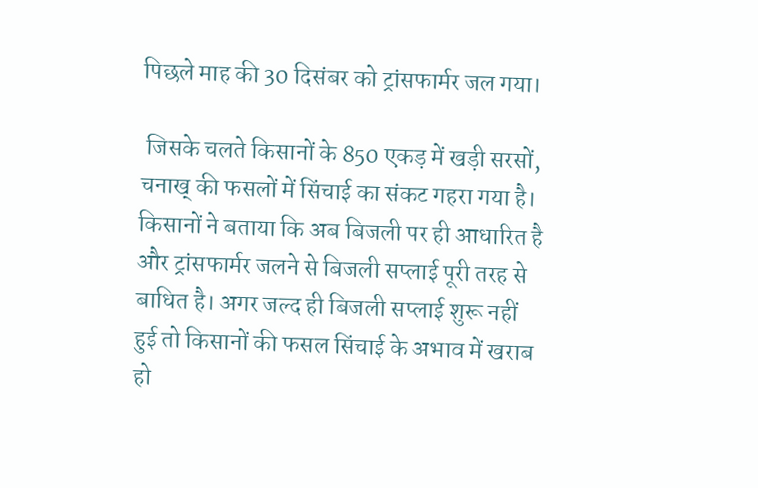पिछले माह की 30 दिसंबर को ट्रांसफार्मर जल गया।

 जिसके चलते किसानों के 850 एकड़ में खड़ी सरसों, चनाख् की फसलों में सिंचाई का संकट गहरा गया है। किसानों ने बताया कि अब बिजली पर ही आधारित है और ट्रांसफार्मर जलने से बिजली सप्लाई पूरी तरह से बाधित है। अगर जल्द ही बिजली सप्लाई शुरू नहीं हुई तो किसानों की फसल सिंचाई के अभाव में खराब हो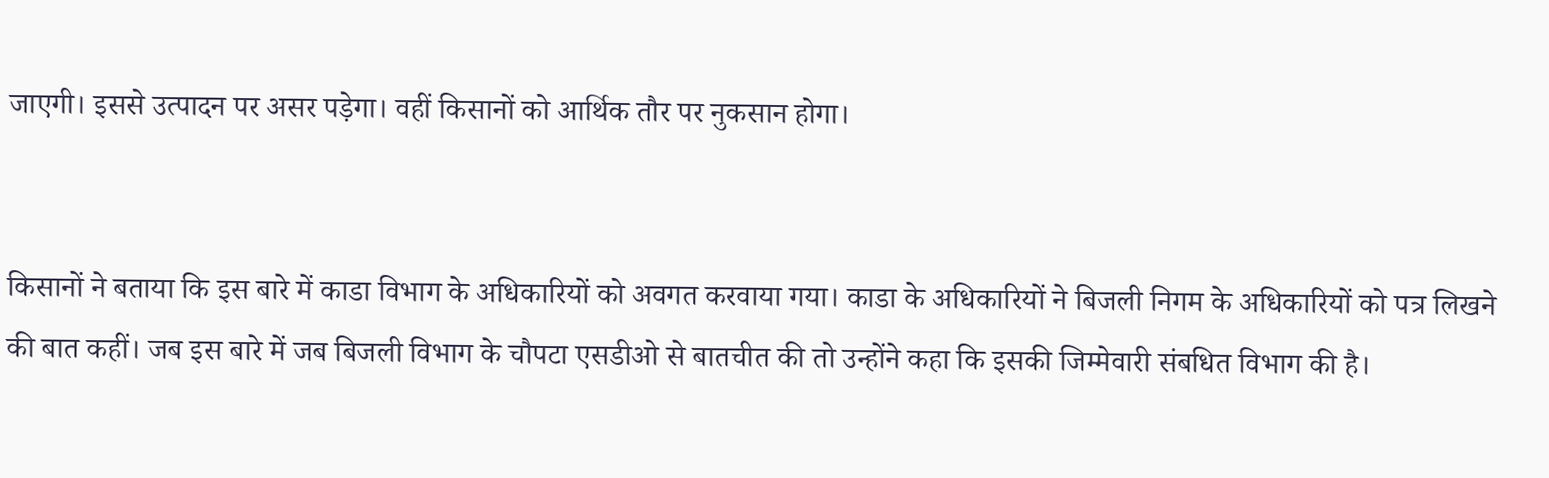जाएगी। इससे उत्पादन पर असर पड़ेगा। वहीं किसानों को आर्थिक तौर पर नुकसान होगा।


किसानों ने बताया कि इस बारे में काडा विभाग के अधिकारियों को अवगत करवाया गया। काडा के अधिकारियों ने बिजली निगम के अधिकारियों को पत्र लिखने की बात कहीं। जब इस बारे में जब बिजली विभाग के चौपटा एसडीओ से बातचीत की तो उन्होंने कहा कि इसकी जिम्मेवारी संबधित विभाग की है।